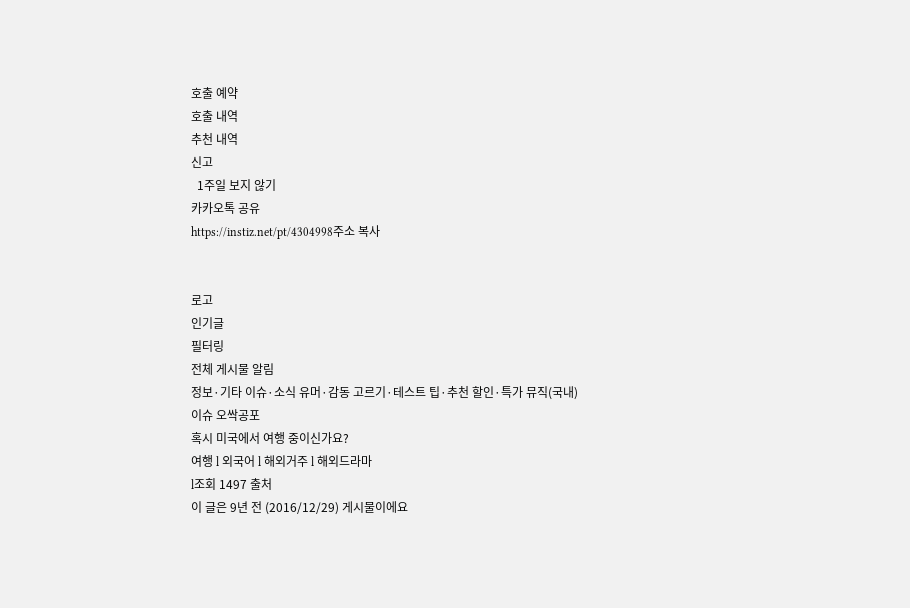호출 예약
호출 내역
추천 내역
신고
  1주일 보지 않기
카카오톡 공유
https://instiz.net/pt/4304998주소 복사


로고
인기글
필터링
전체 게시물 알림
정보·기타 이슈·소식 유머·감동 고르기·테스트 팁·추천 할인·특가 뮤직(국내)
이슈 오싹공포
혹시 미국에서 여행 중이신가요?
여행 l 외국어 l 해외거주 l 해외드라마
l조회 1497 출처
이 글은 9년 전 (2016/12/29) 게시물이에요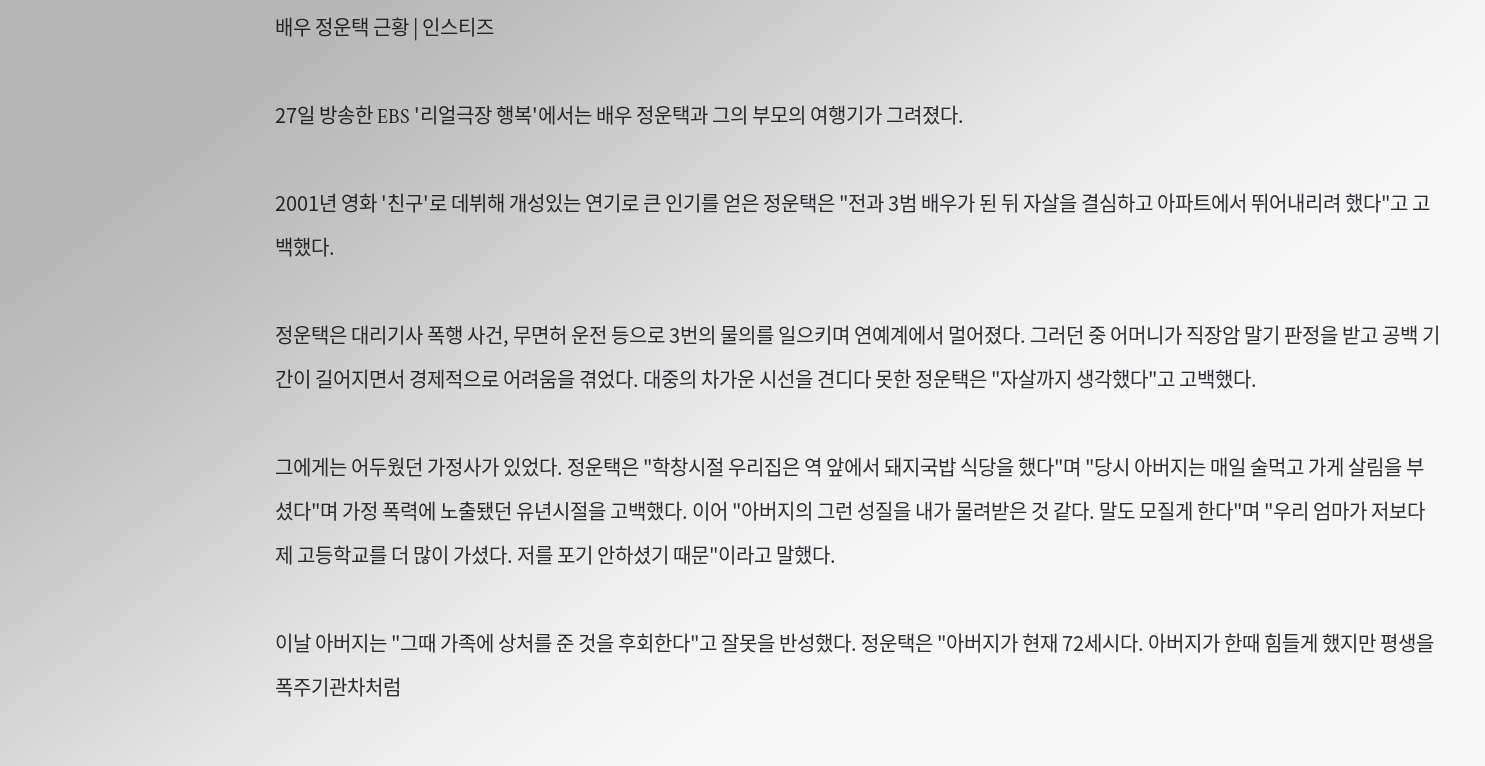배우 정운택 근황 | 인스티즈

27일 방송한 EBS '리얼극장 행복'에서는 배우 정운택과 그의 부모의 여행기가 그려졌다.

2001년 영화 '친구'로 데뷔해 개성있는 연기로 큰 인기를 얻은 정운택은 "전과 3범 배우가 된 뒤 자살을 결심하고 아파트에서 뛰어내리려 했다"고 고백했다.

정운택은 대리기사 폭행 사건, 무면허 운전 등으로 3번의 물의를 일으키며 연예계에서 멀어졌다. 그러던 중 어머니가 직장암 말기 판정을 받고 공백 기간이 길어지면서 경제적으로 어려움을 겪었다. 대중의 차가운 시선을 견디다 못한 정운택은 "자살까지 생각했다"고 고백했다.

그에게는 어두웠던 가정사가 있었다. 정운택은 "학창시절 우리집은 역 앞에서 돼지국밥 식당을 했다"며 "당시 아버지는 매일 술먹고 가게 살림을 부셨다"며 가정 폭력에 노출됐던 유년시절을 고백했다. 이어 "아버지의 그런 성질을 내가 물려받은 것 같다. 말도 모질게 한다"며 "우리 엄마가 저보다 제 고등학교를 더 많이 가셨다. 저를 포기 안하셨기 때문"이라고 말했다.

이날 아버지는 "그때 가족에 상처를 준 것을 후회한다"고 잘못을 반성했다. 정운택은 "아버지가 현재 72세시다. 아버지가 한때 힘들게 했지만 평생을 폭주기관차처럼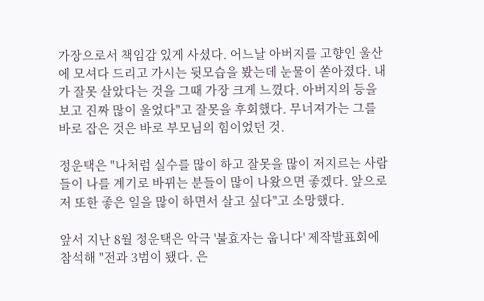가장으로서 책임감 있게 사셨다. 어느날 아버지를 고향인 울산에 모셔다 드리고 가시는 뒷모습을 봤는데 눈물이 쏟아졌다. 내가 잘못 살았다는 것을 그때 가장 크게 느꼈다. 아버지의 등을 보고 진짜 많이 울었다"고 잘못을 후회했다. 무너져가는 그를 바로 잡은 것은 바로 부모님의 힘이었던 것.

정운택은 "나처럼 실수를 많이 하고 잘못을 많이 저지르는 사람들이 나를 계기로 바뀌는 분들이 많이 나왔으면 좋겠다. 앞으로 저 또한 좋은 일을 많이 하면서 살고 싶다"고 소망했다.

앞서 지난 8월 정운택은 악극 '불효자는 웁니다' 제작발표회에 참석해 "전과 3범이 됐다. 은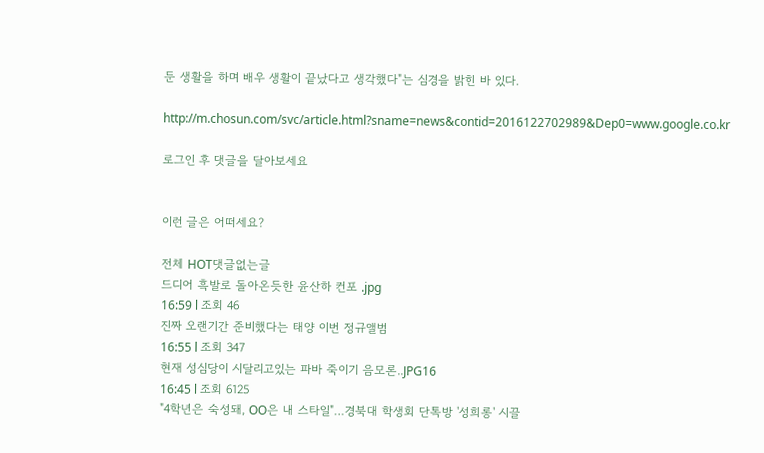둔 생활을 하며 배우 생활이 끝났다고 생각했다"는 심경을 밝힌 바 있다.

http://m.chosun.com/svc/article.html?sname=news&contid=2016122702989&Dep0=www.google.co.kr

로그인 후 댓글을 달아보세요


이런 글은 어떠세요?

전체 HOT댓글없는글
드디어 흑발로 돌아온듯한 윤산하 컨포 .jpg
16:59 l 조회 46
진짜 오랜기간 준비했다는 태양 이번 정규앨범
16:55 l 조회 347
현재 성심당이 시달리고있는 파바 죽이기 음모론..JPG16
16:45 l 조회 6125
"4학년은 숙성돼, OO은 내 스타일"…경북대 학생회 단톡방 '성희롱' 시끌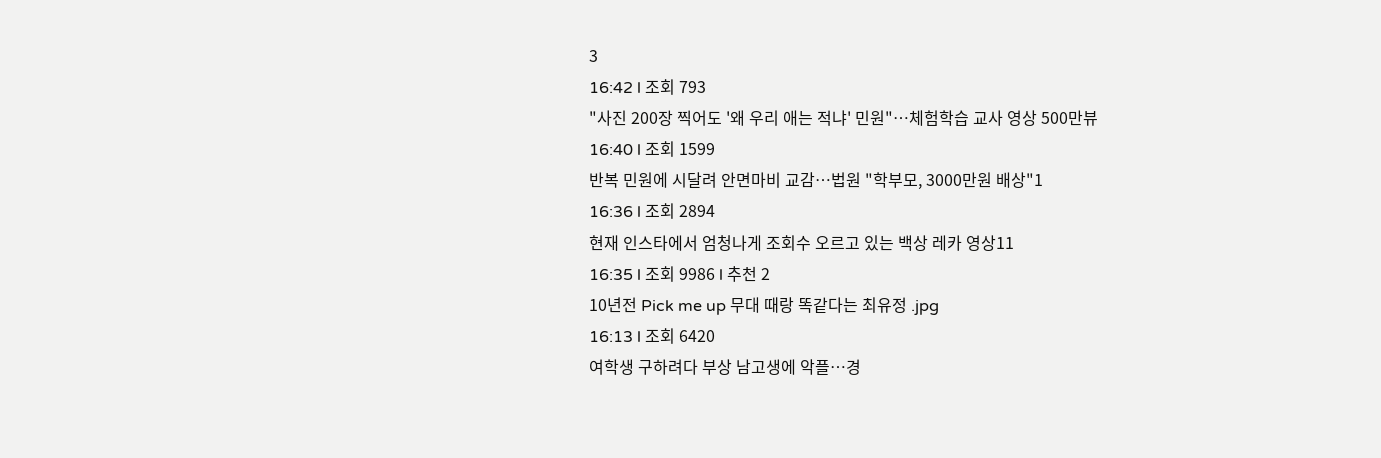3
16:42 l 조회 793
"사진 200장 찍어도 '왜 우리 애는 적냐' 민원"…체험학습 교사 영상 500만뷰
16:40 l 조회 1599
반복 민원에 시달려 안면마비 교감…법원 "학부모, 3000만원 배상"1
16:36 l 조회 2894
현재 인스타에서 엄청나게 조회수 오르고 있는 백상 레카 영상11
16:35 l 조회 9986 l 추천 2
10년전 Pick me up 무대 때랑 똑같다는 최유정 .jpg
16:13 l 조회 6420
여학생 구하려다 부상 남고생에 악플…경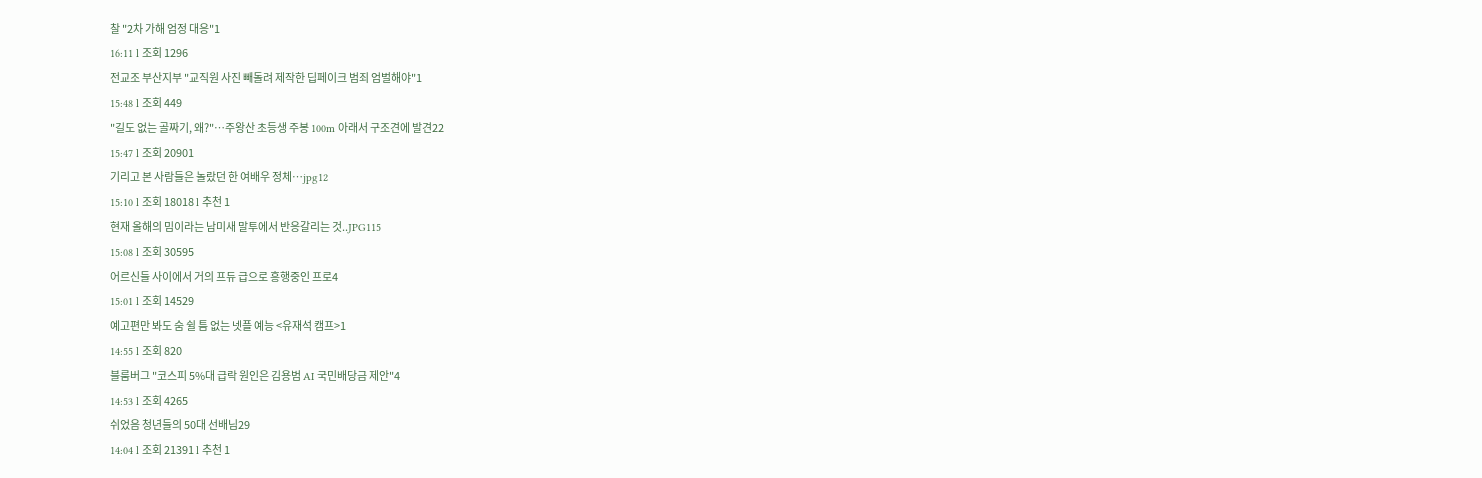찰 "2차 가해 엄정 대응"1
16:11 l 조회 1296
전교조 부산지부 "교직원 사진 빼돌려 제작한 딥페이크 범죄 엄벌해야"1
15:48 l 조회 449
"길도 없는 골짜기, 왜?"…주왕산 초등생 주봉 100m 아래서 구조견에 발견22
15:47 l 조회 20901
기리고 본 사람들은 놀랐던 한 여배우 정체…jpg12
15:10 l 조회 18018 l 추천 1
현재 올해의 밈이라는 남미새 말투에서 반응갈리는 것..JPG115
15:08 l 조회 30595
어르신들 사이에서 거의 프듀 급으로 흥행중인 프로4
15:01 l 조회 14529
예고편만 봐도 숨 쉴 틈 없는 넷플 예능 <유재석 캠프>1
14:55 l 조회 820
블룸버그 "코스피 5%대 급락 원인은 김용범 AI 국민배당금 제안"4
14:53 l 조회 4265
쉬었음 청년들의 50대 선배님29
14:04 l 조회 21391 l 추천 1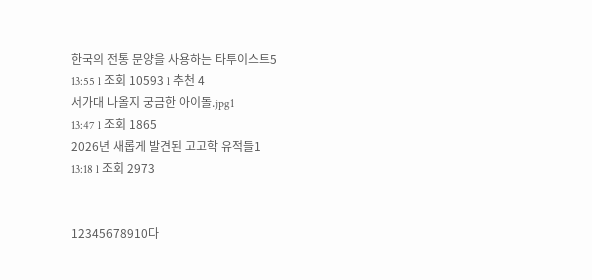한국의 전통 문양을 사용하는 타투이스트5
13:55 l 조회 10593 l 추천 4
서가대 나올지 궁금한 아이돌.jpg1
13:47 l 조회 1865
2026년 새롭게 발견된 고고학 유적들1
13:18 l 조회 2973


12345678910다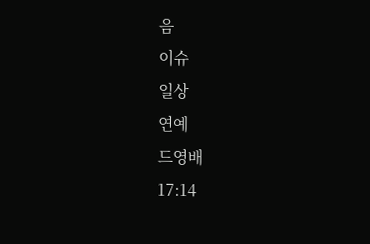음
이슈
일상
연예
드영배
17:14